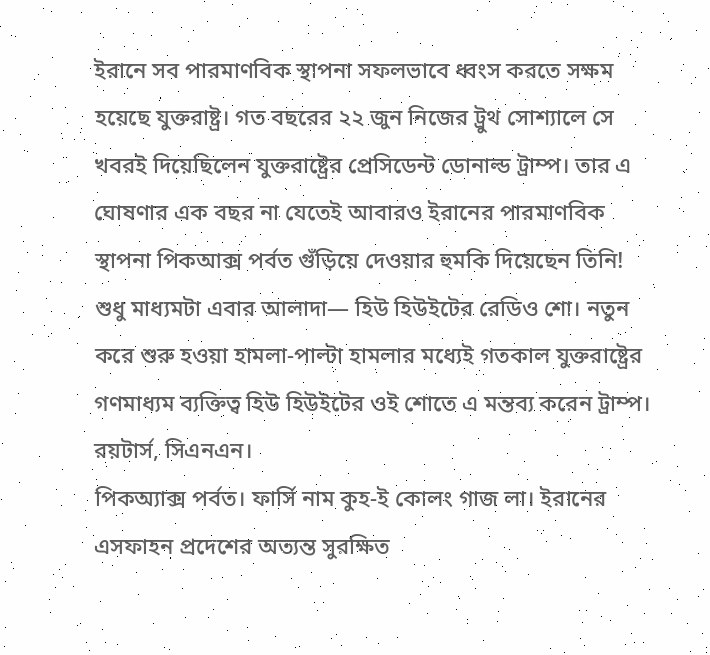ইরানে সব পারমাণবিক স্থাপনা সফলভাবে ধ্বংস করতে সক্ষম হয়েছে যুক্তরাষ্ট্র। গত বছরের ২২ জুন নিজের ট্রুথ সোশ্যালে সে খবরই দিয়েছিলেন যুক্তরাষ্ট্রের প্রেসিডেন্ট ডোনাল্ড ট্রাম্প। তার এ ঘোষণার এক বছর না যেতেই আবারও ইরানের পারমাণবিক স্থাপনা পিকআক্স পর্বত গুঁড়িয়ে দেওয়ার হুমকি দিয়েছেন তিনি! শুধু মাধ্যমটা এবার আলাদা— হিউ হিউইটের রেডিও শো। নতুন করে শুরু হওয়া হামলা-পাল্টা হামলার মধ্যেই গতকাল যুক্তরাষ্ট্রের গণমাধ্যম ব্যক্তিত্ব হিউ হিউইটের ওই শোতে এ মন্তব্য করেন ট্রাম্প। রয়টার্স, সিএনএন।
পিকঅ্যাক্স পর্বত। ফার্সি নাম কুহ-ই কোলং গাজ লা। ইরানের এসফাহন প্রদেশের অত্যন্ত সুরক্ষিত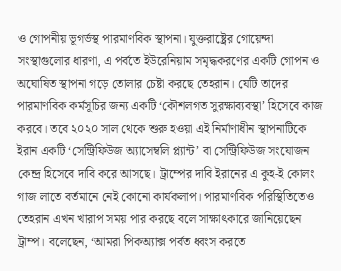ও গোপনীয় ভূগর্ভস্থ পারমাণবিক স্থাপনা। যুক্তরাষ্ট্রের গোয়েন্দা সংস্থাগুলোর ধারণা, এ পর্বতে ইউরেনিয়াম সমৃদ্ধকরণের একটি গোপন ও অঘোষিত স্থাপনা গড়ে তোলার চেষ্টা করছে তেহরান। যেটি তাদের পারমাণবিক কর্মসূচির জন্য একটি ‘কৌশলগত সুরক্ষাব্যবস্থা’ হিসেবে কাজ করবে। তবে ২০২০ সাল থেকে শুরু হওয়া এই নির্মাণাধীন স্থাপনাটিকে ইরান একটি ‘সেন্ট্রিফিউজ অ্যাসেম্বলি প্ল্যান্ট’ বা সেন্ট্রিফিউজ সংযোজন কেন্দ্র হিসেবে দাবি করে আসছে। ট্রাম্পের দাবি ইরানের এ কুহ-ই কোলং গাজ লাতে বর্তমানে নেই কোনো কার্যকলাপ। পারমাণবিক পরিস্থিতিতেও তেহরান এখন খারাপ সময় পার করছে বলে সাক্ষাৎকারে জানিয়েছেন ট্রাম্প। বলেছেন, ‘আমরা পিকঅ্যাক্স পর্বত ধ্বংস করতে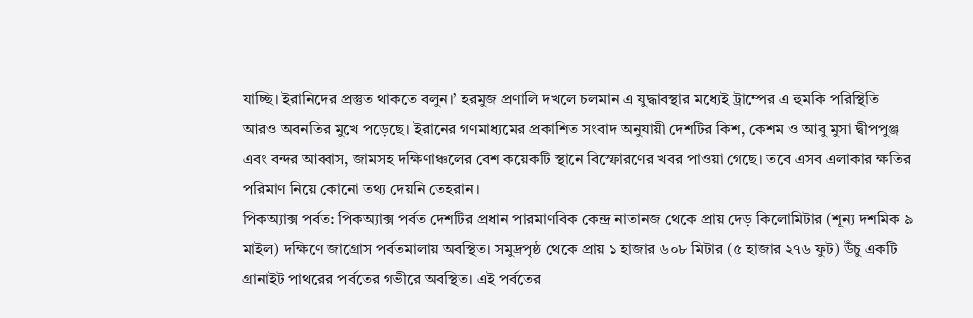যাচ্ছি। ইরানিদের প্রস্তুত থাকতে বলুন।’ হরমুজ প্রণালি দখলে চলমান এ যুদ্ধাবস্থার মধ্যেই ট্রাম্পের এ হুমকি পরিস্থিতি আরও অবনতির মুখে পড়েছে। ইরানের গণমাধ্যমের প্রকাশিত সংবাদ অনুযায়ী দেশটির কিশ, কেশম ও আবু মুসা দ্বীপপুঞ্জ এবং বন্দর আব্বাস, জামসহ দক্ষিণাঞ্চলের বেশ কয়েকটি স্থানে বিস্ফোরণের খবর পাওয়া গেছে। তবে এসব এলাকার ক্ষতির পরিমাণ নিয়ে কোনো তথ্য দেয়নি তেহরান।
পিকঅ্যাক্স পর্বত: পিকঅ্যাক্স পর্বত দেশটির প্রধান পারমাণবিক কেন্দ্র নাতানজ থেকে প্রায় দেড় কিলোমিটার (শূন্য দশমিক ৯ মাইল) দক্ষিণে জাগ্রোস পর্বতমালায় অবস্থিত। সমুদ্রপৃষ্ঠ থেকে প্রায় ১ হাজার ৬০৮ মিটার (৫ হাজার ২৭৬ ফুট) উঁচু একটি গ্রানাইট পাথরের পর্বতের গভীরে অবস্থিত। এই পর্বতের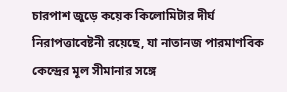চারপাশ জুড়ে কয়েক কিলোমিটার দীর্ঘ নিরাপত্তাবেষ্টনী রয়েছে, যা নাতানজ পারমাণবিক কেন্দ্রের মূল সীমানার সঙ্গে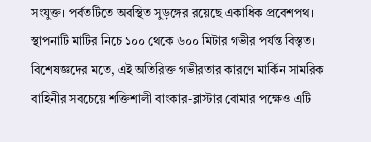সংযুক্ত। পর্বতটিতে অবস্থিত সুড়ঙ্গের রয়েছে একাধিক প্রবেশপথ। স্থাপনাটি মাটির নিচে ১০০ থেকে ৬০০ মিটার গভীর পর্যন্ত বিস্তৃত। বিশেষজ্ঞদের মতে, এই অতিরিক্ত গভীরতার কারণে মার্কিন সামরিক বাহিনীর সবচেয়ে শক্তিশালী বাংকার-ব্লাস্টার বোমার পক্ষেও এটি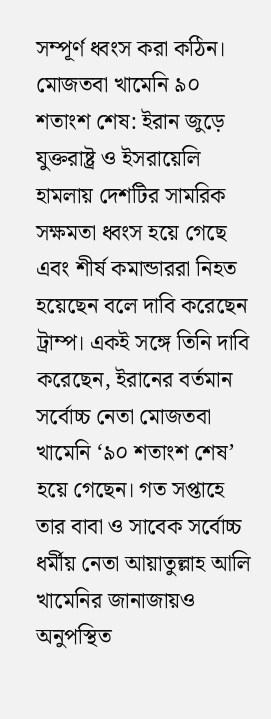সম্পূর্ণ ধ্বংস করা কঠিন।
মোজতবা খামেনি ৯০ শতাংশ শেষ: ইরান জুড়ে যুক্তরাষ্ট্র ও ইসরায়েলি হামলায় দেশটির সামরিক সক্ষমতা ধ্বংস হয়ে গেছে এবং শীর্ষ কমান্ডাররা নিহত হয়েছেন বলে দাবি করেছেন ট্রাম্প। একই সঙ্গে তিনি দাবি করেছেন, ইরানের বর্তমান সর্বোচ্চ নেতা মোজতবা খামেনি ‘৯০ শতাংশ শেষ’ হয়ে গেছেন। গত সপ্তাহে তার বাবা ও সাবেক সর্বোচ্চ ধর্মীয় নেতা আয়াতুল্লাহ আলি খামেনির জানাজায়ও অনুপস্থিত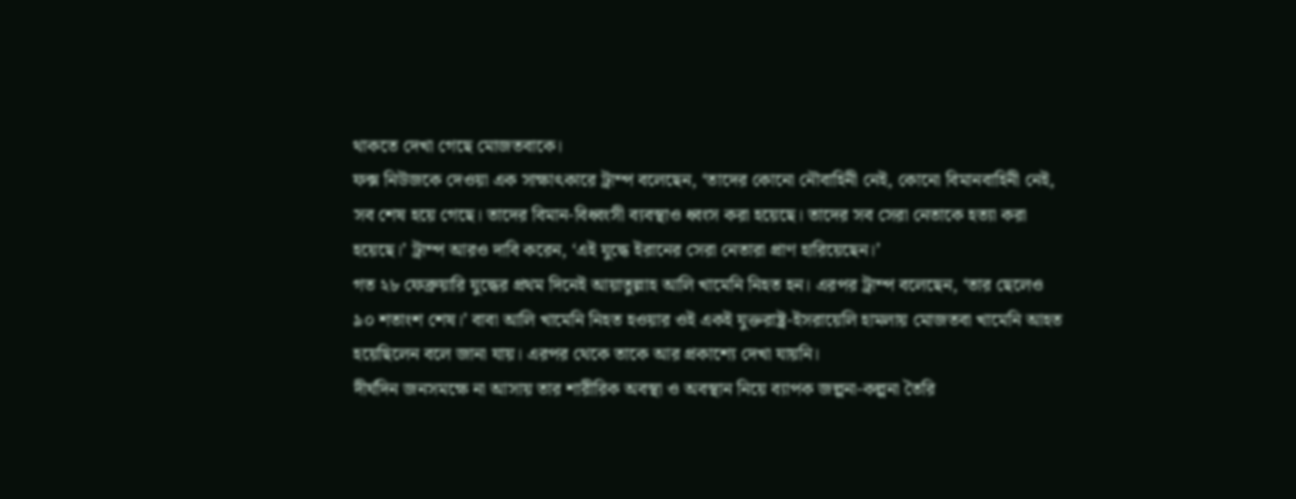থাকতে দেখা গেছে মোজতবাকে।
ফক্স নিউজকে দেওয়া এক সাক্ষাৎকারে ট্রাম্প বলেছেন, ‘তাদের কোনো নৌবাহিনী নেই, কোনো বিমানবাহিনী নেই, সব শেষ হয়ে গেছে। তাদের বিমান-বিধ্বংসী ব্যবস্থাও ধ্বংস করা হয়েছে। তাদের সব সেরা নেতাকে হত্যা করা হয়েছে।’ ট্রাম্প আরও দাবি করেন, ‘এই যুদ্ধে ইরানের সেরা নেতারা প্রাণ হারিয়েছেন।’
গত ২৮ ফেব্রুয়ারি যুদ্ধের প্রথম দিনেই আয়াতুল্লাহ আলি খামেনি নিহত হন। এরপর ট্রাম্প বলেছেন, ‘তার ছেলেও ৯০ শতাংশ শেষ।’ বাবা আলি খামেনি নিহত হওয়ার ওই একই যুক্তরাষ্ট্র-ইসরায়েলি হামলায় মোজতবা খামেনি আহত হয়েছিলেন বলে জানা যায়। এরপর থেকে তাকে আর প্রকাশ্যে দেখা যায়নি।
দীর্ঘদিন জনসমক্ষে না আসায় তার শারীরিক অবস্থা ও অবস্থান নিয়ে ব্যাপক জল্পনা-কল্পনা তৈরি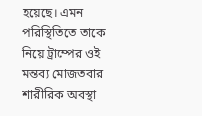হয়েছে। এমন পরিস্থিতিতে তাকে নিয়ে ট্রাম্পের ওই মন্তব্য মোজতবার শারীরিক অবস্থা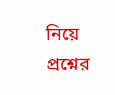নিয়ে প্রশ্নের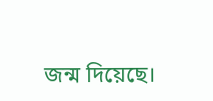জন্ম দিয়েছে।